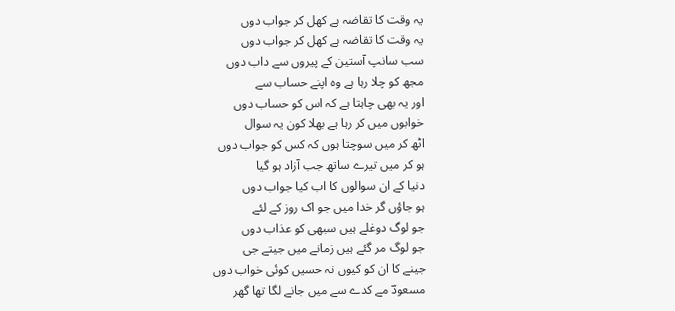یہ وقت کا تقاضہ ہے کھل کر جواب دوں
یہ وقت کا تقاضہ ہے کھل کر جواب دوں
سب سانپ آستین کے پیروں سے داب دوں
مجھ کو چلا رہا ہے وہ اپنے حساب سے
اور یہ بھی چاہتا ہے کہ اس کو حساب دوں
خوابوں میں کر رہا ہے بھلا کون یہ سوال
اٹھ کر میں سوچتا ہوں کہ کس کو جواب دوں
ہو کر میں تیرے ساتھ جب آزاد ہو گیا
دنیا کے ان سوالوں کا اب کیا جواب دوں
ہو جاؤں گر خدا میں جو اک روز کے لئے
جو لوگ دوغلے ہیں سبھی کو عذاب دوں
جو لوگ مر گئے ہیں زمانے میں جیتے جی
جینے کا ان کو کیوں نہ حسیں کوئی خواب دوں
مسعودؔ مے کدے سے میں جانے لگا تھا گھر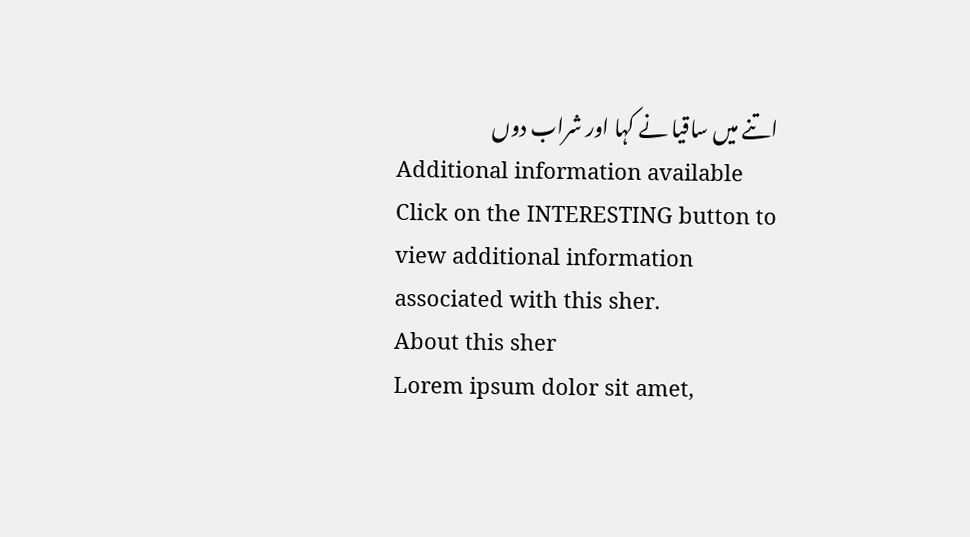اتنے میں ساقیا نے کہا اور شراب دوں
Additional information available
Click on the INTERESTING button to view additional information associated with this sher.
About this sher
Lorem ipsum dolor sit amet,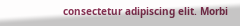consectetur adipiscing elit. Morbi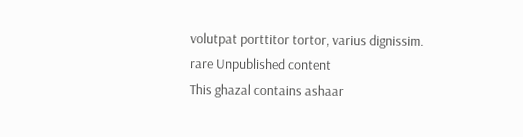volutpat porttitor tortor, varius dignissim.
rare Unpublished content
This ghazal contains ashaar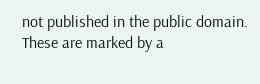not published in the public domain. These are marked by a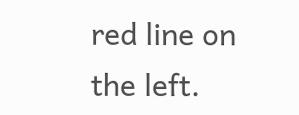red line on the left.